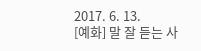2017. 6. 13.
[예화] 말 잘 듣는 사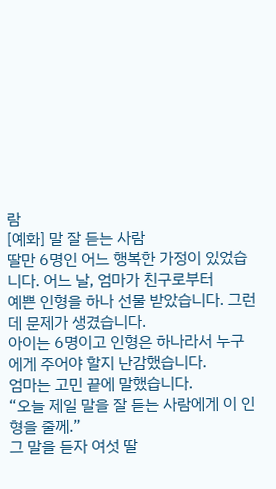람
[예화] 말 잘 듣는 사람
딸만 6명인 어느 행복한 가정이 있었습니다. 어느 날, 엄마가 친구로부터
예쁜 인형을 하나 선물 받았습니다. 그런데 문제가 생겼습니다.
아이는 6명이고 인형은 하나라서 누구에게 주어야 할지 난감했습니다.
엄마는 고민 끝에 말했습니다.
“오늘 제일 말을 잘 듣는 사람에게 이 인형을 줄께.”
그 말을 듣자 여섯 딸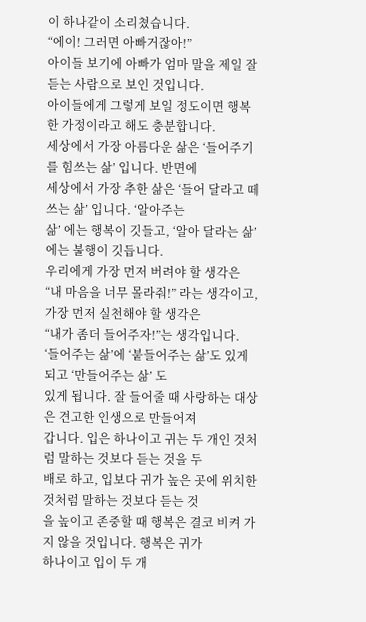이 하나같이 소리쳤습니다.
“에이! 그러면 아빠거잖아!”
아이들 보기에 아빠가 엄마 말을 제일 잘 듣는 사람으로 보인 것입니다.
아이들에게 그렇게 보일 정도이면 행복한 가정이라고 해도 충분합니다.
세상에서 가장 아름다운 삶은 ‘들어주기를 힘쓰는 삶’ 입니다. 반면에
세상에서 가장 추한 삶은 ‘들어 달라고 떼쓰는 삶’ 입니다. ‘알아주는
삶’ 에는 행복이 깃들고, ‘알아 달라는 삶’ 에는 불행이 깃듭니다.
우리에게 가장 먼저 버려야 할 생각은
“내 마음을 너무 몰라줘!” 라는 생각이고,
가장 먼저 실천해야 할 생각은
“내가 좀더 들어주자!”는 생각입니다.
‘들어주는 삶’에 ‘붙들어주는 삶’도 있게 되고 ‘만들어주는 삶’ 도
있게 됩니다. 잘 들어줄 때 사랑하는 대상은 견고한 인생으로 만들어져
갑니다. 입은 하나이고 귀는 두 개인 것처럼 말하는 것보다 듣는 것을 두
배로 하고, 입보다 귀가 높은 곳에 위치한 것처럼 말하는 것보다 듣는 것
을 높이고 존중할 때 행복은 결코 비켜 가지 않을 것입니다. 행복은 귀가
하나이고 입이 두 개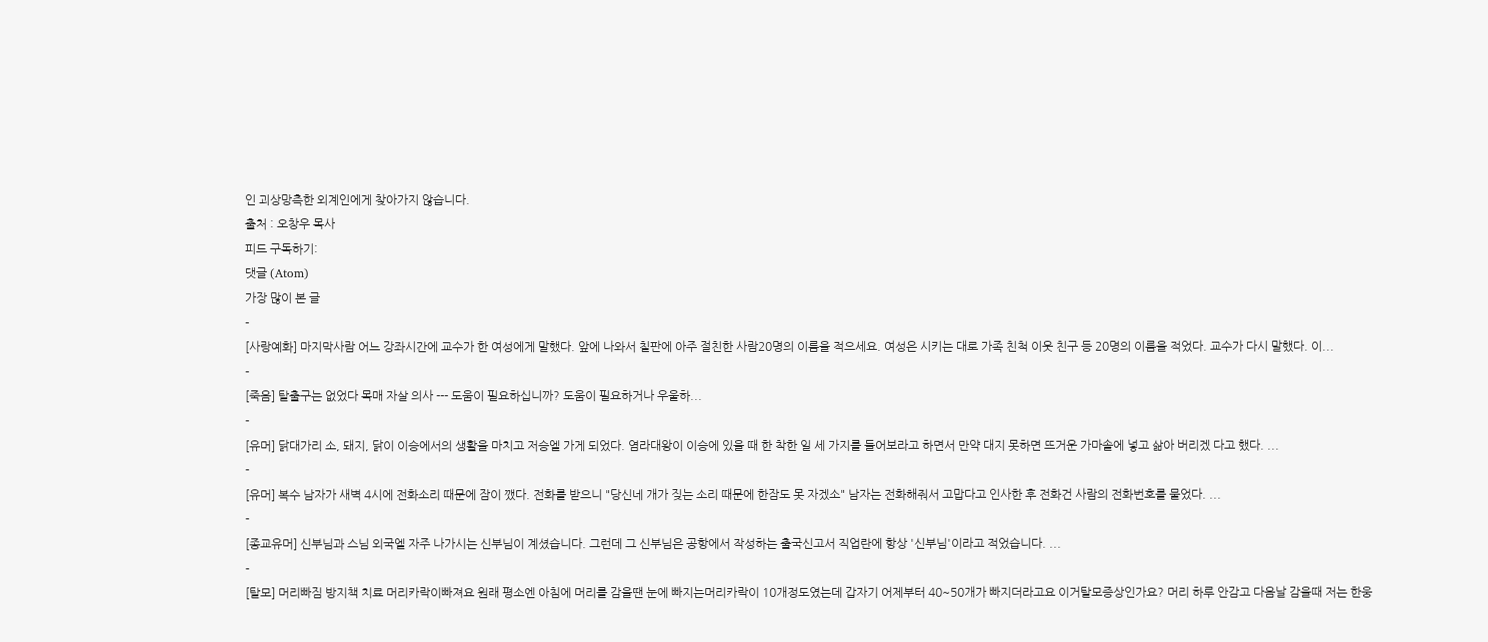인 괴상망측한 외계인에게 찾아가지 않습니다.
출처 : 오창우 목사
피드 구독하기:
댓글 (Atom)
가장 많이 본 글
-
[사랑예화] 마지막사람 어느 강좌시간에 교수가 한 여성에게 말했다. 앞에 나와서 칠판에 아주 절친한 사람20명의 이름을 적으세요. 여성은 시키는 대로 가족 친척 이웃 친구 등 20명의 이름을 적었다. 교수가 다시 말했다. 이...
-
[죽음] 탈출구는 없었다 목매 자살 의사 --- 도움이 필요하십니까? 도움이 필요하거나 우울하...
-
[유머] 닭대가리 소, 돼지, 닭이 이승에서의 생활을 마치고 저승엘 가게 되었다. 염라대왕이 이승에 있을 때 한 착한 일 세 가지를 들어보라고 하면서 만약 대지 못하면 뜨거운 가마솥에 넣고 삶아 버리겠 다고 했다. ...
-
[유머] 복수 남자가 새벽 4시에 전화소리 때문에 잠이 깼다. 전화를 받으니 "당신네 개가 짖는 소리 때문에 한잠도 못 자겠소" 남자는 전화해줘서 고맙다고 인사한 후 전화건 사람의 전화번호를 물었다. ...
-
[종교유머] 신부님과 스님 외국엘 자주 나가시는 신부님이 계셨습니다. 그런데 그 신부님은 공항에서 작성하는 출국신고서 직업란에 항상 '신부님'이라고 적었습니다. ...
-
[탈모] 머리빠짐 방지책 치료 머리카락이빠져요 원래 평소엔 아침에 머리를 감을땐 눈에 빠지는머리카락이 10개정도였는데 갑자기 어제부터 40~50개가 빠지더라고요 이거탈모증상인가요? 머리 하루 안감고 다음날 감을때 저는 한웅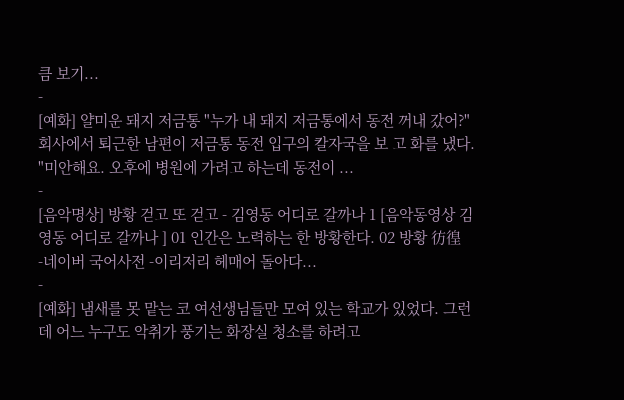큼 보기...
-
[예화] 얄미운 돼지 저금통 "누가 내 돼지 저금통에서 동전 꺼내 갔어?" 회사에서 퇴근한 남편이 저금통 동전 입구의 칼자국을 보 고 화를 냈다. "미안해요. 오후에 병원에 가려고 하는데 동전이 ...
-
[음악명상] 방황 걷고 또 걷고 - 김영동 어디로 갈까나 1 [음악동영상 김영동 어디로 갈까나 ] 01 인간은 노력하는 한 방황한다. 02 방황 彷徨 -네이버 국어사전 -이리저리 헤매어 돌아다...
-
[예화] 냄새를 못 맡는 코 여선생님들만 모여 있는 학교가 있었다. 그런데 어느 누구도 악취가 풍기는 화장실 청소를 하려고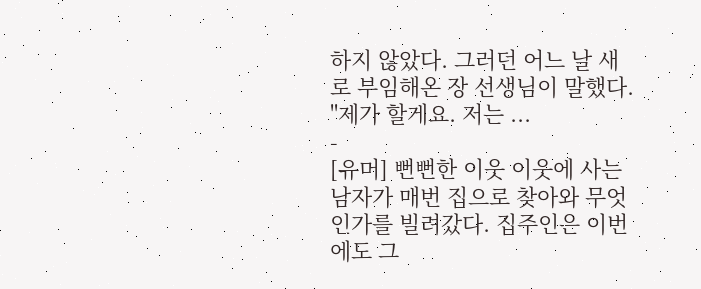하지 않았다. 그러던 어느 날 새로 부임해온 장 선생님이 말했다. "제가 할게요. 저는 ...
-
[유머] 뻔뻔한 이웃 이웃에 사는 남자가 매번 집으로 찾아와 무엇인가를 빌려갔다. 집주인은 이번에도 그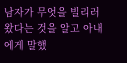남자가 무엇을 빌리러 왔다는 것을 알고 아내에게 말했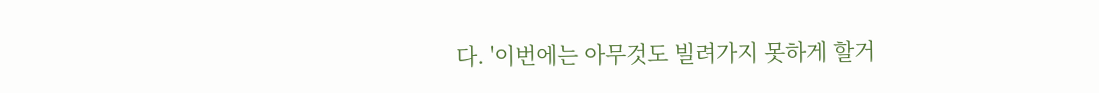다. '이번에는 아무것도 빌려가지 못하게 할거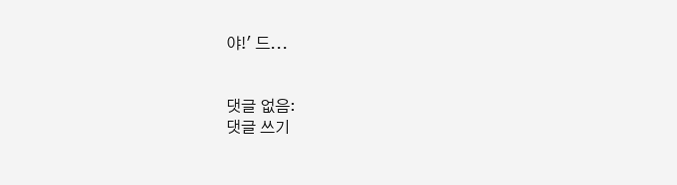야!' 드...


댓글 없음:
댓글 쓰기